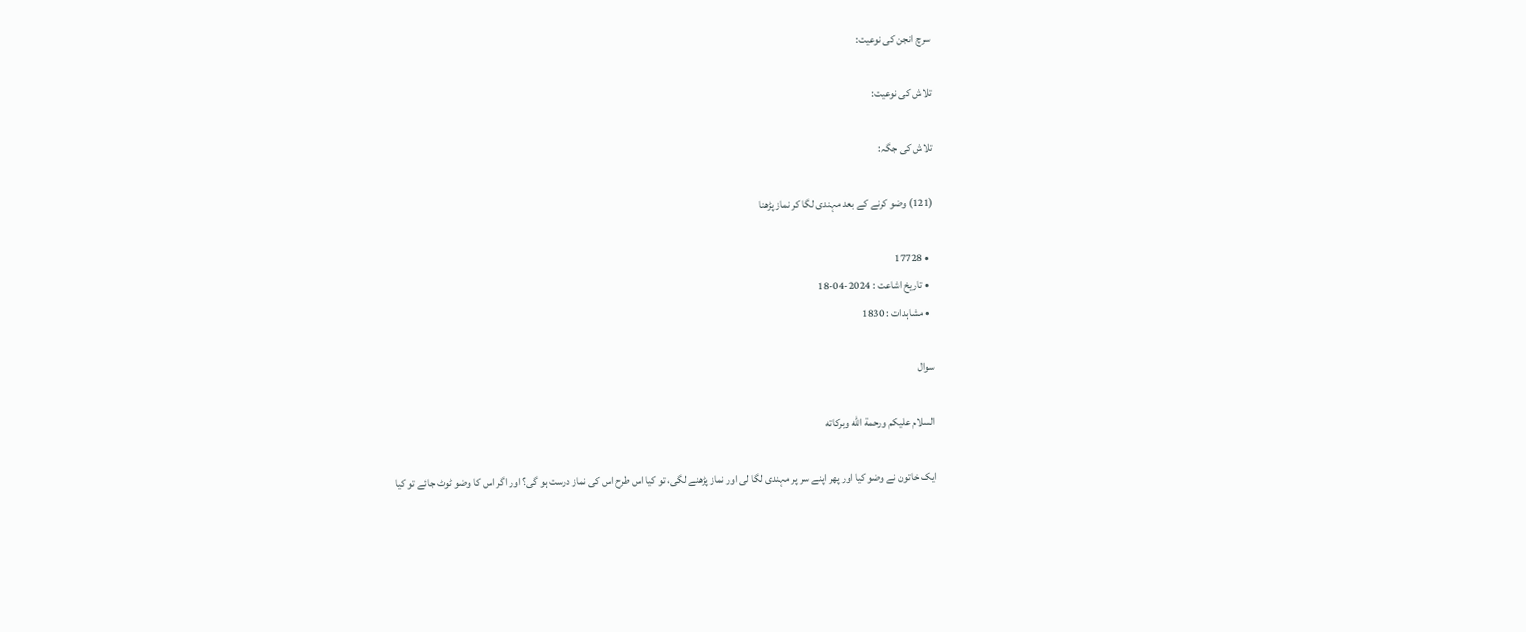سرچ انجن کی نوعیت:

تلاش کی نوعیت:

تلاش کی جگہ:

(121) وضو کرنے کے بعد مہندی لگا کر نماز پڑھنا

  • 17728
  • تاریخ اشاعت : 2024-04-18
  • مشاہدات : 1830

سوال

السلام عليكم ورحمة الله وبركاته

ایک خاتون نے وضو کیا اور پھر اپنے سر پر مہندی لگا لی اور نماز پڑھنے لگی، تو کیا اس طرح اس کی نماز درست ہو گی؟ اور اگر اس کا وضو ٹوٹ جائے تو کیا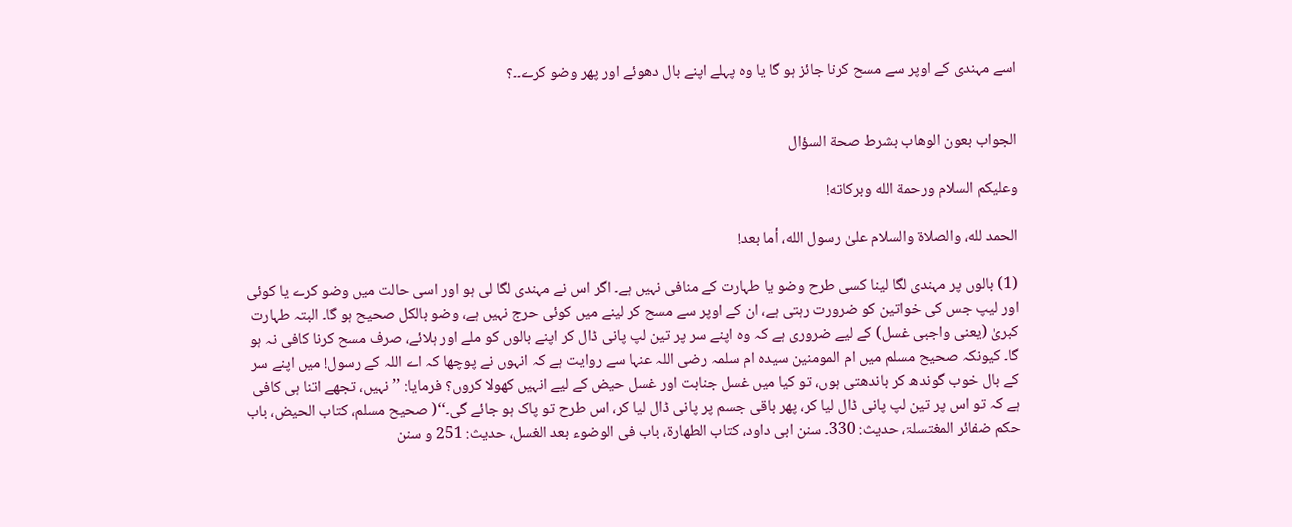اسے مہندی کے اوپر سے مسح کرنا جائز ہو گا یا وہ پہلے اپنے بال دھوئے اور پھر وضو کرے۔۔؟


الجواب بعون الوهاب بشرط صحة السؤال

وعلیکم السلام ورحمة الله وبرکاته!

الحمد لله، والصلاة والسلام علىٰ رسول الله، أما بعد!

(1) بالوں پر مہندی لگا لینا کسی طرح وضو یا طہارت کے منافی نہیں ہے۔ اگر اس نے مہندی لگا لی ہو اور اسی حالت میں وضو کرے یا کوئی اور لیپ جس کی خواتین کو ضرورت رہتی ہے، ان کے اوپر سے مسح کر لینے میں کوئی حرج نہیں ہے، وضو بالکل صحیح ہو گا۔ البتہ طہارت کبریٰ (یعنی واجبی غسل) کے لیے ضروری ہے کہ وہ اپنے سر پر تین لپ پانی ڈال کر اپنے بالوں کو ملے اور ہلائے، صرف مسح کرنا کافی نہ ہو گا۔ کیونکہ صحیح مسلم میں ام المومنین سیدہ ام سلمہ رضی اللہ عنہا سے روایت ہے کہ انہوں نے پوچھا کہ اے اللہ کے رسول! میں اپنے سر کے بال خوب گوندھ کر باندھتی ہوں، تو کیا میں غسل جنابت اور غسل حیض کے لیے انہیں کھولا کروں؟ فرمایا: ’’نہیں، تجھے اتنا ہی کافی ہے کہ تو اس پر تین لپ پانی ڈال لیا کر، پھر باقی جسم پر پانی ڈال لیا کر، اس طرح تو پاک ہو جائے گی۔‘‘( صحیح مسلم، کتاب الحیض، باب حکم ضفائر المغتسلۃ، حدیث: 330۔ سنن ابی داود، کتاب الطھارۃ، باب فی الوضوء بعد الغسل، حدیث: 251 و سنن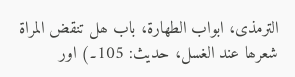الترمذی، ابواب الطھارۃ، باب ھل تنقض المراۃ شعرھا عند الغسل، حدیث: 105۔) اور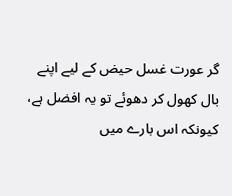گر عورت غسل حیض کے لیے اپنے بال کھول کر دھوئے تو یہ افضل ہے، کیونکہ اس بارے میں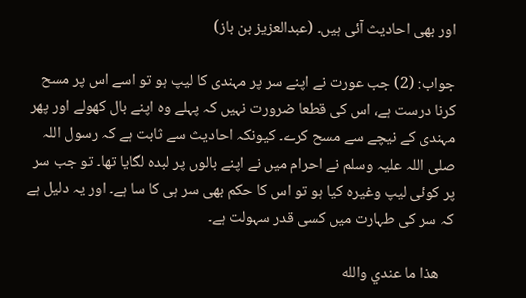اور بھی احادیث آئی ہیں۔ (عبدالعزیز بن باز)

جواب: (2) جب عورت نے اپنے سر پر مہندی کا لیپ ہو تو اسے اس پر مسح کرنا درست ہے، اس کی قطعا ضرورت نہیں کہ پہلے وہ اپنے بال کھولے اور پھر مہندی کے نیچے سے مسح کرے۔ کیونکہ احادیث سے ثابت ہے کہ رسول اللہ صلی اللہ علیہ وسلم نے احرام میں نے اپنے بالوں پر لبدہ لگایا تھا۔ تو جب سر پر کوئی لیپ وغیرہ کیا ہو تو اس کا حکم بھی سر ہی کا سا ہے۔ اور یہ دلیل ہے کہ سر کی طہارت میں کسی قدر سہولت ہے۔

    ھذا ما عندي والله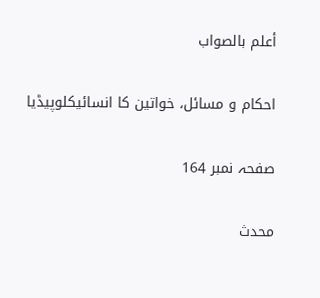أعلم بالصواب

احکام و مسائل، خواتین کا انسائیکلوپیڈیا

صفحہ نمبر 164

محدث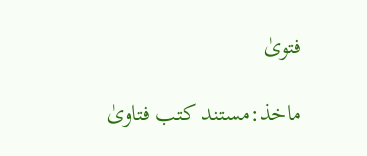فتویٰ

ماخذ:مستند کتب فتاویٰ